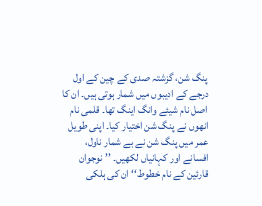پنگ شن، گزشتہ صدی کے چین کے اول درجے کے ادیبوں میں شمار ہوتی ہیں۔ ان کا اصل نام شیئے وانگ اینگ تھا۔ قلمی نام انھوں نے پنگ شن اختیار کیا۔ اپنی طویل عمر میں پنگ شن نے بے شمار ناول، افسانے اور کہانیاں لکھیں۔ ’’ نوجوان قارئین کے نام خطوط‘‘ ان کی ہلکی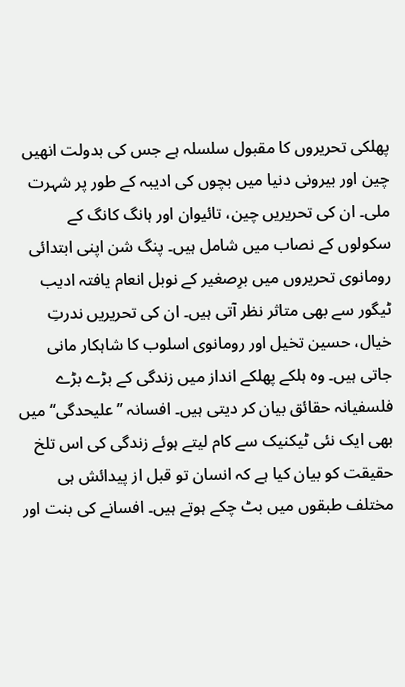پھلکی تحریروں کا مقبول سلسلہ ہے جس کی بدولت انھیں چین اور بیرونی دنیا میں بچوں کی ادیبہ کے طور پر شہرت ملی۔ ان کی تحریریں چین، تائیوان اور ہانگ کانگ کے سکولوں کے نصاب میں شامل ہیں۔ پنگ شن اپنی ابتدائی رومانوی تحریروں میں برِصغیر کے نوبل انعام یافتہ ادیب ٹیگور سے بھی متاثر نظر آتی ہیں۔ ان کی تحریریں ندرتِ خیال، حسین تخیل اور رومانوی اسلوب کا شاہکار مانی جاتی ہیں۔ وہ ہلکے پھلکے انداز میں زندگی کے بڑے بڑے فلسفیانہ حقائق بیان کر دیتی ہیں۔ افسانہ ’’علیحدگی‘‘ میں بھی ایک نئی ٹیکنیک سے کام لیتے ہوئے زندگی کی اس تلخ حقیقت کو بیان کیا ہے کہ انسان تو قبل از پیدائش ہی مختلف طبقوں میں بٹ چکے ہوتے ہیں۔ افسانے کی بنت اور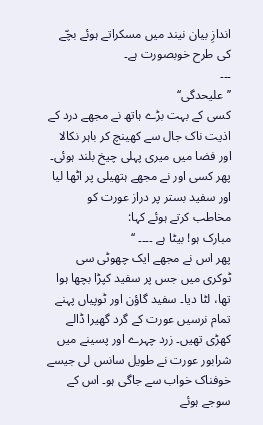اندازِ بیان نیند میں مسکراتے ہوئے بچّے کی طرح خوبصورت ہے۔
۔۔۔
’’علیحدگی‘‘
کسی کے بہت بڑے ہاتھ نے مجھے درد کے اذیت ناک جال سے کھینچ کر باہر نکالا اور فضا میں میری پہلی چیخ بلند ہوئی۔ پھر کسی اور نے مجھے ہتھیلی پر اٹھا لیا اور سفید بستر پر دراز عورت کو مخاطب کرتے ہوئے کہا:
مبارک ہو! بیٹا ہے ۔۔۔۔ ‘‘
پھر اس نے مجھے ایک چھوٹی سی ٹوکری میں جس پر سفید کپڑا بچھا ہوا تھا، لٹا دیا۔ سفید گاؤن اور ٹوپیاں پہنے تمام نرسیں عورت کے گرد گھیرا ڈالے کھڑی تھیں۔ زرد چہرے اور پسینے میں شرابور عورت نے طویل سانس لی جیسے خوفناک خواب سے جاگی ہو۔ اس کے سوجے ہوئے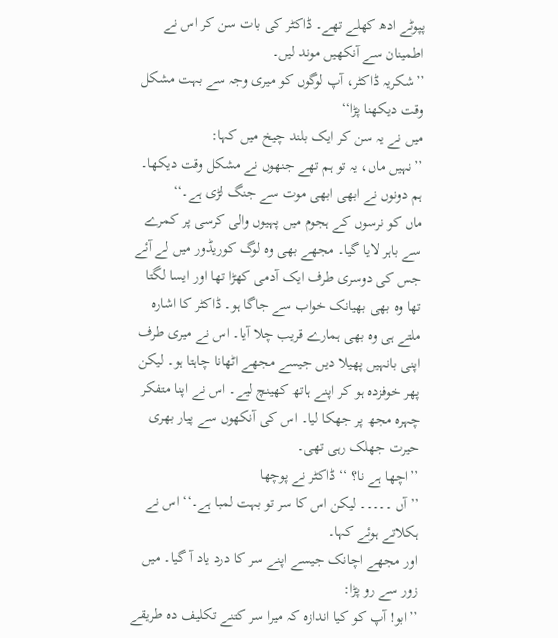پپوٹے ادھ کھلے تھے۔ ڈاکٹر کی بات سن کر اس نے اطمینان سے آنکھیں موند لیں۔
’’شکریہ ڈاکٹر، آپ لوگوں کو میری وجہ سے بہت مشکل وقت دیکھنا پڑا‘‘
میں نے یہ سن کر ایک بلند چیخ میں کہا:
’’نہیں ماں، یہ تو ہم تھے جنھوں نے مشکل وقت دیکھا۔ ہم دونوں نے ابھی ابھی موت سے جنگ لڑی ہے۔‘‘
ماں کو نرسوں کے ہجوم میں پہیوں والی کرسی پر کمرے سے باہر لایا گیا۔ مجھے بھی وہ لوگ کوریڈور میں لے آئے جس کی دوسری طرف ایک آدمی کھڑا تھا اور ایسا لگتا تھا وہ بھی بھیانک خواب سے جاگا ہو۔ ڈاکٹر کا اشارہ ملتے ہی وہ بھی ہمارے قریب چلا آیا۔ اس نے میری طرف اپنی بانہیں پھیلا دیں جیسے مجھے اٹھانا چاہتا ہو۔ لیکن پھر خوفزدہ ہو کر اپنے ہاتھ کھینچ لیے۔ اس نے اپنا متفکر چہرہ مجھ پر جھکا لیا۔ اس کی آنکھوں سے پیار بھری حیرت جھلک رہی تھی۔
’’اچھا ہے نا؟ ‘‘ ڈاکٹر نے پوچھا
’’ آں ۔۔۔۔۔ لیکن اس کا سر تو بہت لمبا ہے۔‘‘ اس نے ہکلاتے ہوئے کہا۔
اور مجھے اچانک جیسے اپنے سر کا درد یاد آ گیا۔ میں زور سے رو پڑا:
’’ابو! آپ کو کیا اندازہ کہ میرا سر کتنے تکلیف دہ طریقے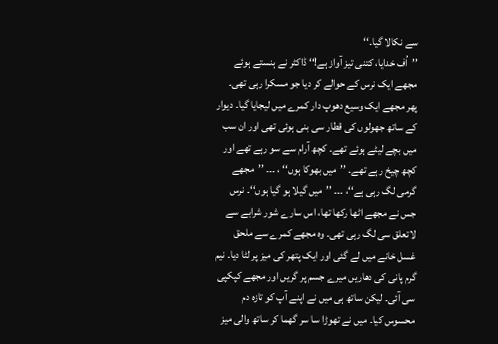سے نکالا گیا۔‘‘
’’اُف خدایا، کتنی تیز آواز ہے!‘‘ ڈاکٹر نے ہنستے ہوئے مجھے ایک نرس کے حوالے کر دیا جو مسکرا رہی تھی۔
پھر مجھے ایک وسیع دھوپ دار کمرے میں لیجایا گیا۔ دیوار کے ساتھ جھولوں کی قطار سی بنی ہوئی تھی اور ان سب میں بچے لیٹے ہوئے تھے۔ کچھ آرام سے سو رہے تھے اور کچھ چیخ رہے تھے۔ ’’میں بھوکا ہوں‘‘ ، ۔۔۔ ’’مجھے گرمی لگ رہی ہے‘‘، ۔۔۔ ’’میں گیلا ہو گیا ہوں‘‘۔ نرس جس نے مجھے اٹھا رکھا تھا، اس سارے شور شرابے سے لاتعلق سی لگ رہی تھی۔ وہ مجھے کمرے سے ملحق غسل خانے میں لے گئی اور ایک پتھر کی میز پر لٹا دیا۔ نیم گرم پانی کی دھاریں میرے جسم پر گریں اور مجھے کپکپی سی آئی۔ لیکن ساتھ ہی میں نے اپنے آپ کو تازہ دم محسوس کیا۔ میں نے تھوڑا سا سر گھما کر ساتھ والی میز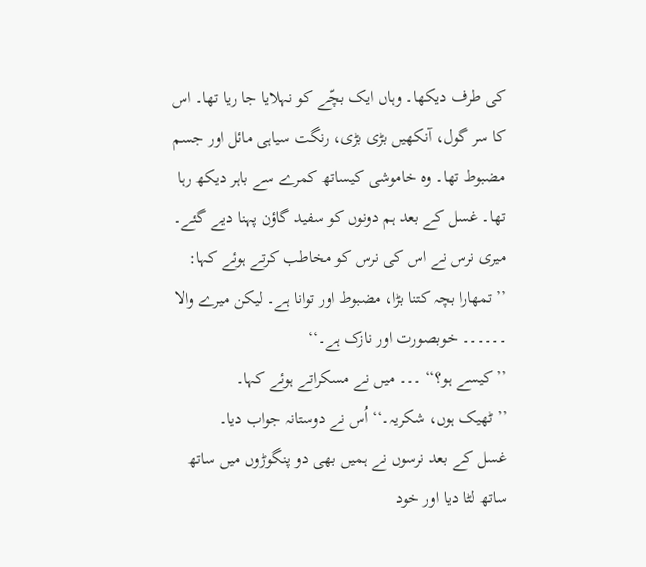کی طرف دیکھا۔ وہاں ایک بچّے کو نہلایا جا ریا تھا۔ اس کا سر گول، آنکھیں بڑی بڑی، رنگت سیاہی مائل اور جسم مضبوط تھا۔ وہ خاموشی کیساتھ کمرے سے باہر دیکھ رہا تھا۔ غسل کے بعد ہم دونوں کو سفید گاؤن پہنا دیے گئے۔ میری نرس نے اس کی نرس کو مخاطب کرتے ہوئے کہا:
’’تمھارا بچہ کتنا بڑا، مضبوط اور توانا ہے۔ لیکن میرے والا ۔۔۔۔۔۔ خوبصورت اور نازک ہے۔‘‘
’’کیسے ہو؟‘‘ ۔۔۔ میں نے مسکراتے ہوئے کہا۔
’’ٹھیک ہوں، شکریہ۔‘‘ اُس نے دوستانہ جواب دیا۔
غسل کے بعد نرسوں نے ہمیں بھی دو پنگوڑوں میں ساتھ ساتھ لٹا دیا اور خود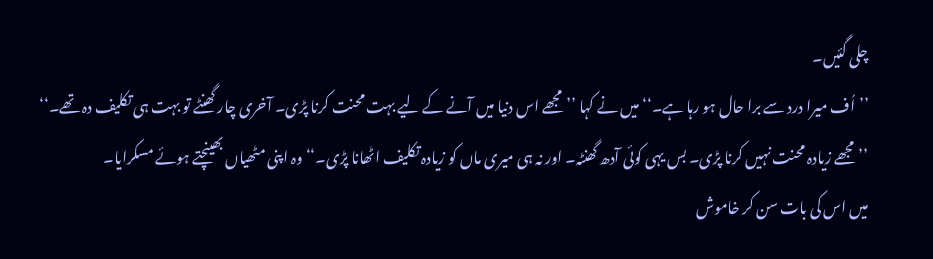چلی گئیں۔
’’اُف میرا درد سے برا حال ہو رہا ہے۔‘‘ میں نے کہا ’’مجھے اس دنیا میں آنے کے لیے بہت محنت کرنا پڑی۔ آخری چار گھنٹے تو بہت ہی تکلیف دہ تھے۔‘‘
’’مجھے زیادہ محنت نہیں کرنا پڑی۔ بس یہی کوئی آدھ گھنٹہ۔ اور نہ ہی میری ماں کو زیادہ تکلیف اٹھانا پڑی۔‘‘ وہ اپنی مٹھیاں بھینچتے ہوئے مسکرایا۔
میں اس کی بات سن کر خاموش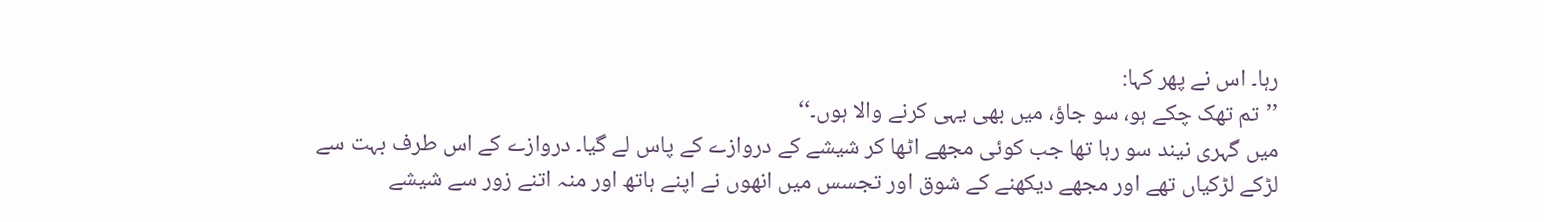رہا۔ اس نے پھر کہا:
’’تم تھک چکے ہو، سو جاؤ، میں بھی یہی کرنے والا ہوں۔‘‘
میں گہری نیند سو رہا تھا جب کوئی مجھے اٹھا کر شیشے کے دروازے کے پاس لے گیا۔ دروازے کے اس طرف بہت سے لڑکے لڑکیاں تھے اور مجھے دیکھنے کے شوق اور تجسس میں انھوں نے اپنے ہاتھ اور منہ اتنے زور سے شیشے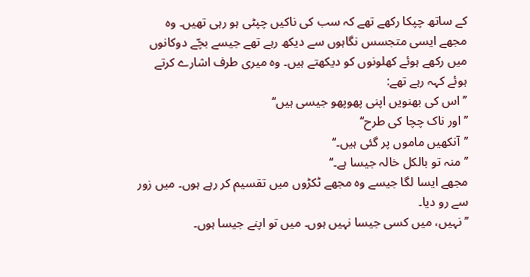کے ساتھ چپکا رکھے تھے کہ سب کی ناکیں چپٹی ہو رہی تھیں۔ وہ مجھے ایسی متجسس نگاہوں سے دیکھ رہے تھے جیسے بچّے دوکانوں میں رکھے ہوئے کھلونوں کو دیکھتے ہیں۔ وہ میری طرف اشارے کرتے ہوئے کہہ رہے تھے:
’’اس کی بھنویں اپنی پھوپھو جیسی ہیں‘‘
’’اور ناک چچا کی طرح‘‘
’’آنکھیں ماموں پر گئی ہیں۔‘‘
’’منہ تو بالکل خالہ جیسا ہے۔‘‘
مجھے ایسا لگا جیسے وہ مجھے ٹکڑوں میں تقسیم کر رہے ہوں۔ میں زور سے رو دیا۔
’’نہیں، میں کسی جیسا نہیں ہوں۔ میں تو اپنے جیسا ہوں۔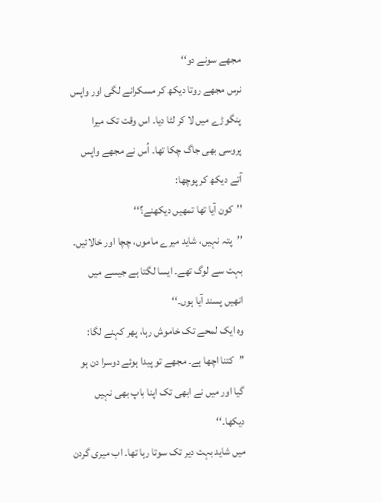مجھے سونے دو‘‘
نرس مجھے روتا دیکھ کر مسکرانے لگی اور واپس پنگوڑے میں لا کر لٹا دیا۔ اس وقت تک میرا پروسی بھی جاگ چکا تھا۔ اُس نے مجھے واپس آتے دیکھ کر پوچھا:
’’کون آیا تھا تمھیں دیکھنے؟‘‘
’’پتہ نہیں، شاید میرے ماموں، چچا اور خالائیں۔ بہت سے لوگ تھے۔ ایسا لگتا ہے جیسے میں انھیں پسند آیا ہوں۔‘‘
وہ ایک لمحے تک خاموش رہا، پھر کہنے لگا:
’’کتنا اچھا ہے۔ مجھے تو پیدا ہوئے دوسرا دن ہو گیا اور میں نے ابھی تک اپنا باپ بھی نہیں دیکھا۔‘‘
میں شاید بہت دیر تک سوتا رہا تھا۔ اب میری گردن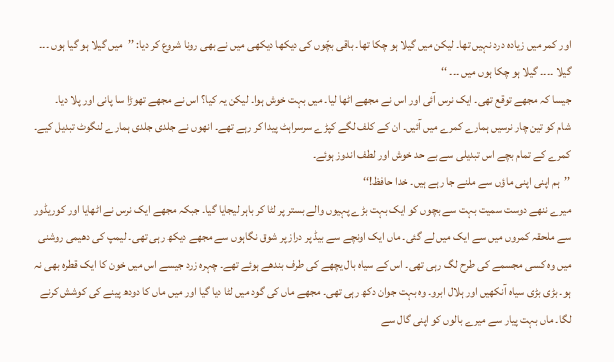اور کمر میں زیادہ درد نہیں تھا۔ لیکن میں گیلا ہو چکا تھا۔ باقی بچّوں کی دیکھا دیکھی میں نے بھی رونا شروع کر دیا: ’’میں گیلا ہو گیا ہوں ۔۔۔ گیلا ۔۔۔۔ گیلا ہو چکا ہوں میں ۔۔۔ ‘‘
جیسا کہ مجھے توقع تھی۔ ایک نرس آئی اور اس نے مجھے اٹھا لیا۔ میں بہت خوش ہوا۔ لیکن یہ کیا؟ اس نے مجھے تھوڑا سا پانی اور پلا دیا۔
شام کو تین چار نرسیں ہمارے کمرے میں آئیں۔ ان کے کلف لگے کپڑے سرسراہٹ پیدا کر رہے تھے۔ انھوں نے جلدی جلدی ہمارے لنگوٹ تبدیل کیے۔ کمرے کے تمام بچے اس تبدیلی سے بے حد خوش اور لطف اندوز ہوئے۔
’’ہم اپنی اپنی ماؤں سے ملنے جا رہے ہیں۔ خدا حافظ!‘‘
میرے ننھے دوست سمیت بہت سے بچوں کو ایک بہت بڑے پہیوں والے بستر پر لٹا کر باہر لیجایا گیا۔ جبکہ مجھے ایک نرس نے اٹھایا اور کوریڈور سے ملحقہ کمروں میں سے ایک میں لے گئی۔ ماں ایک اونچے سے بیڈ پر دراز پر شوق نگاہوں سے مجھے دیکھ رہی تھی۔ لیمپ کی دھیمی روشنی میں وہ کسی مجسمے کی طرح لگ رہی تھی۔ اس کے سیاہ بال یچھے کی طرف بندھے ہوئے تھے۔ چہرہ زرد جیسے اس میں خون کا ایک قطرہ بھی نہ ہو۔ بڑی بڑی سیاہ آنکھیں اور ہلال ابرو۔ وہ بہت جوان دکھ رہی تھی۔ مجھے ماں کی گود میں لٹا دیا گیا اور میں ماں کا دودھ پینے کی کوشش کرنے لگا۔ ماں بہت پیار سے میرے بالوں کو اپنی گال سے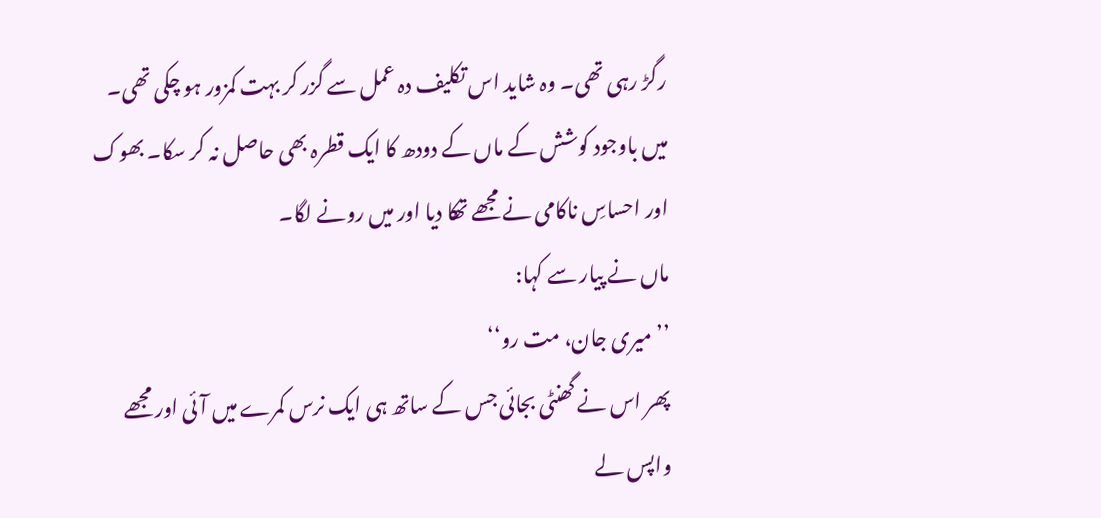رگڑ رہی تھی۔ وہ شاید اس تکلیف دہ عمل سے گزر کر بہت کمزور ہو چکی تھی۔ میں باوجود کوشش کے ماں کے دودھ کا ایک قطرہ بھی حاصل نہ کر سکا۔ بھوک اور احساسِ ناکامی نے مجھے تھکا دیا اور میں رونے لگا۔
ماں نے پیار سے کہا:
’’میری جان، مت رو‘‘
پھر اس نے گھنٹی بجائی جس کے ساتھ ہی ایک نرس کمرے میں آئی اور مجھے واپس لے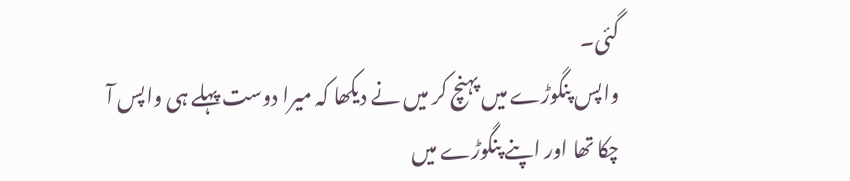گئی۔
واپس پنگوڑے میں پہنچ کر میں نے دیکھا کہ میرا دوست پہلے ہی واپس آ چکا تھا اور اپنے پنگوڑے میں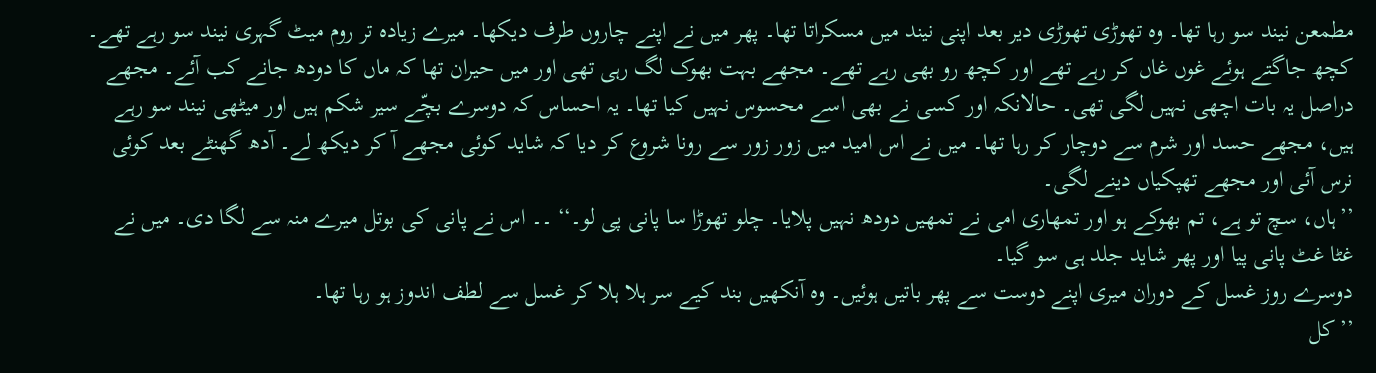مطمعن نیند سو رہا تھا۔ وہ تھوڑی تھوڑی دیر بعد اپنی نیند میں مسکراتا تھا۔ پھر میں نے اپنے چاروں طرف دیکھا۔ میرے زیادہ تر روم میٹ گہری نیند سو رہے تھے۔ کچھ جاگتے ہوئے غوں غاں کر رہے تھے اور کچھ رو بھی رہے تھے۔ مجھے بہت بھوک لگ رہی تھی اور میں حیران تھا کہ ماں کا دودھ جانے کب آئے۔ مجھے دراصل یہ بات اچھی نہیں لگی تھی۔ حالانکہ اور کسی نے بھی اسے محسوس نہیں کیا تھا۔ یہ احساس کہ دوسرے بچّے سیر شکم ہیں اور میٹھی نیند سو رہے ہیں، مجھے حسد اور شرم سے دوچار کر رہا تھا۔ میں نے اس امید میں زور زور سے رونا شروع کر دیا کہ شاید کوئی مجھے آ کر دیکھ لے۔ آدھ گھنٹے بعد کوئی نرس آئی اور مجھے تھپکیاں دینے لگی۔
’’ہاں، سچ تو ہے، تم بھوکے ہو اور تمھاری امی نے تمھیں دودھ نہیں پلایا۔ چلو تھوڑا سا پانی پی لو۔‘‘ ۔۔ اس نے پانی کی بوتل میرے منہ سے لگا دی۔ میں نے غٹا غٹ پانی پیا اور پھر شاید جلد ہی سو گیا۔
دوسرے روز غسل کے دوران میری اپنے دوست سے پھر باتیں ہوئیں۔ وہ آنکھیں بند کیے سر ہلا ہلا کر غسل سے لطف اندوز ہو رہا تھا۔
’’کل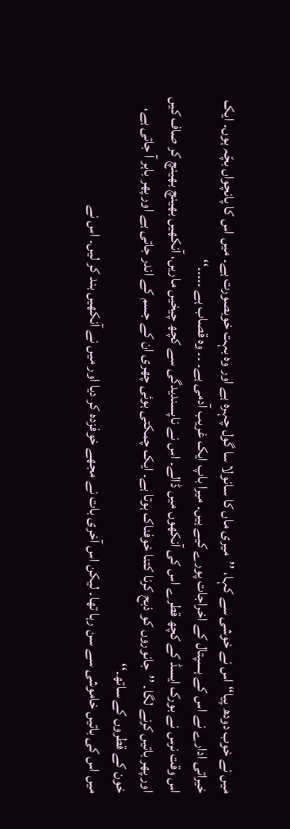میں نے خوب دودھ پیا‘‘ اس نے خوشی سے کہا، ’’میری ماں کا سانولا سا گول چہرہ ہے اور وہ بہت خوبصورت ہے۔ میں اس کا پانچواں بچّہ ہوں۔ ایک خیراتی ادارے نے اس کے ہسپتال کے اخراجات پورے کیے ہیں۔ میرا باپ ایک غریب آدمی ہے۔ ۔۔ وہ قصاب ہے ۔۔۔۔۔‘‘
اس وقت نرس نے بورک ایسڈ کے کچھ قطرے اس کی آنکھوں میں ڈالے۔ اس نے ناپسندیدگی سے کچھ چیخیں ماریں، آنکھیں بھینچ بھینچ کر صاف کیں اور پھر باتیں کرنے لگا۔ ’’جانوروں کو ذبح کرنا کتنا خوفناک ہوتا ہے۔ ایک چمکتی ہوئی چھری ان کے جسم کے اندر جاتی ہے اور پھر باہر آ جاتی ہے، خون کے قطروں کے ساتھ۔‘‘
میں اس کی باتیں خاموشی سے سن رہا تھا۔ لیکن اس آخری بات نے مجھے خوفزدہ کر دیا اور میں نے آنکھیں بند کر لیں۔ اس نے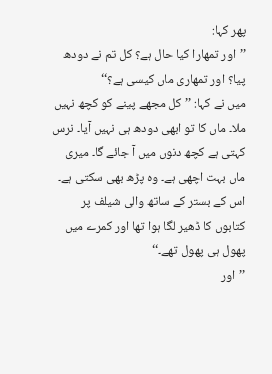پھر کہا:
’’اور تمھارا کیا حال ہے؟ کل تم نے دودھ پیا؟ اور تمھاری ماں کیسی ہے؟‘‘
میں نے کہا: ’’کل مجھے پینے کو کچھ نہیں ملا۔ ماں کا تو ابھی دودھ ہی نہیں آیا۔ نرس کہتی ہے کچھ دنوں میں آ جائے گا۔ میری ماں بہت اچھی ہے۔ وہ پڑھ بھی سکتی ہے۔ اس کے بستر کے ساتھ والی شیلف پر کتابوں کا ڈھیر لگا ہوا تھا اور کمرے میں پھول ہی پھول تھے۔‘‘
’’اور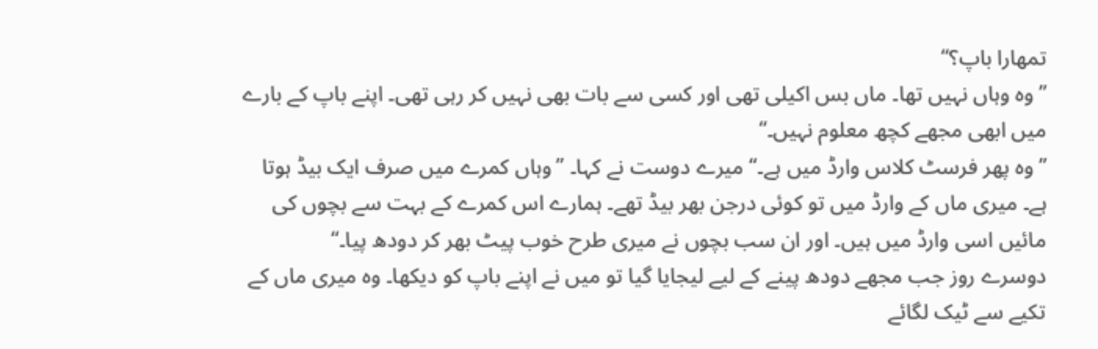تمھارا باپ؟‘‘
’’وہ وہاں نہیں تھا۔ ماں بس اکیلی تھی اور کسی سے بات بھی نہیں کر رہی تھی۔ اپنے باپ کے بارے میں ابھی مجھے کچھ معلوم نہیں۔‘‘
’’وہ پھر فرسٹ کلاس وارڈ میں ہے۔‘‘ میرے دوست نے کہا۔ ’’وہاں کمرے میں صرف ایک بیڈ ہوتا ہے۔ میری ماں کے وارڈ میں تو کوئی درجن بھر بیڈ تھے۔ ہمارے اس کمرے کے بہت سے بچوں کی مائیں اسی وارڈ میں ہیں۔ اور ان سب بچوں نے میری طرح خوب پیٹ بھر کر دودھ پیا۔‘‘
دوسرے روز جب مجھے دودھ پینے کے لیے لیجایا گیا تو میں نے اپنے باپ کو دیکھا۔ وہ میری ماں کے تکیے سے ٹیک لگائے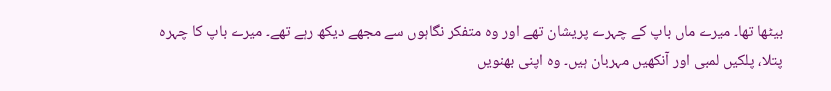بیٹھا تھا۔ میرے ماں باپ کے چہرے پریشان تھے اور وہ متفکر نگاہوں سے مجھے دیکھ رہے تھے۔ میرے باپ کا چہرہ پتلا، پلکیں لمبی اور آنکھیں مہربان ہیں۔ وہ اپنی بھنویں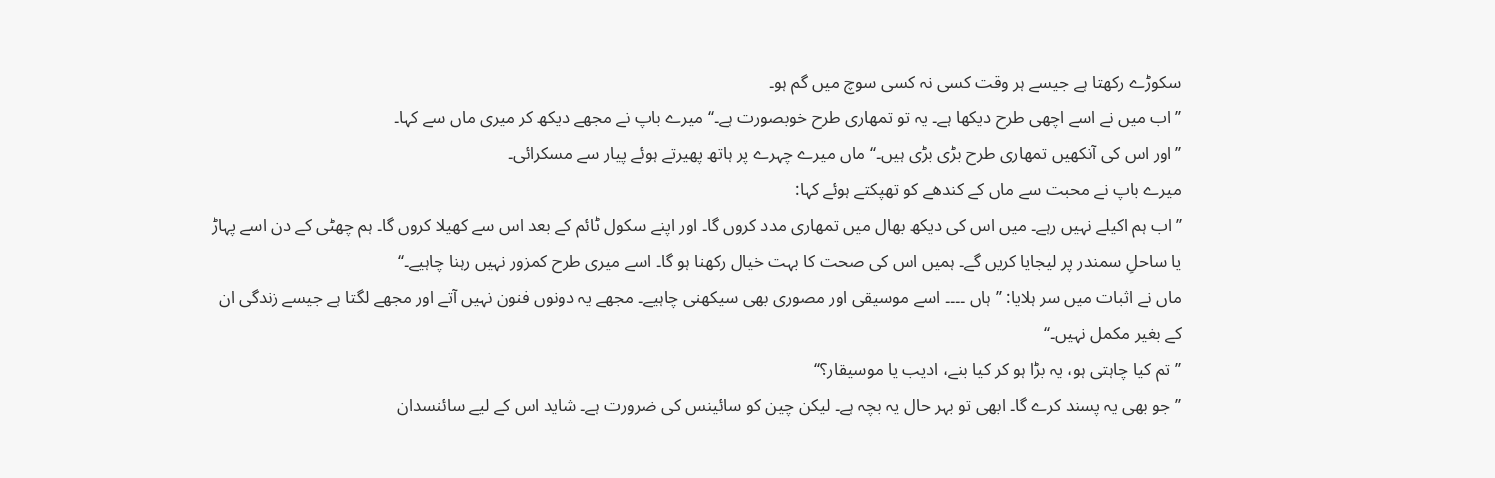سکوڑے رکھتا ہے جیسے ہر وقت کسی نہ کسی سوچ میں گم ہو۔
’’اب میں نے اسے اچھی طرح دیکھا ہے۔ یہ تو تمھاری طرح خوبصورت ہے۔‘‘ میرے باپ نے مجھے دیکھ کر میری ماں سے کہا۔
’’اور اس کی آنکھیں تمھاری طرح بڑی بڑی ہیں۔‘‘ ماں میرے چہرے پر ہاتھ پھیرتے ہوئے پیار سے مسکرائی۔
میرے باپ نے محبت سے ماں کے کندھے کو تھپکتے ہوئے کہا:
’’اب ہم اکیلے نہیں رہے۔ میں اس کی دیکھ بھال میں تمھاری مدد کروں گا۔ اور اپنے سکول ٹائم کے بعد اس سے کھیلا کروں گا۔ ہم چھٹی کے دن اسے پہاڑ یا ساحلِ سمندر پر لیجایا کریں گے۔ ہمیں اس کی صحت کا بہت خیال رکھنا ہو گا۔ اسے میری طرح کمزور نہیں رہنا چاہیے۔‘‘
ماں نے اثبات میں سر ہلایا: ’’ہاں ۔۔۔۔ اسے موسیقی اور مصوری بھی سیکھنی چاہیے۔ مجھے یہ دونوں فنون نہیں آتے اور مجھے لگتا ہے جیسے زندگی ان کے بغیر مکمل نہیں۔‘‘
’’تم کیا چاہتی ہو، یہ بڑا ہو کر کیا بنے، ادیب یا موسیقار؟‘‘
’’جو بھی یہ پسند کرے گا۔ ابھی تو بہر حال یہ بچہ ہے۔ لیکن چین کو سائینس کی ضرورت ہے۔ شاید اس کے لیے سائنسدان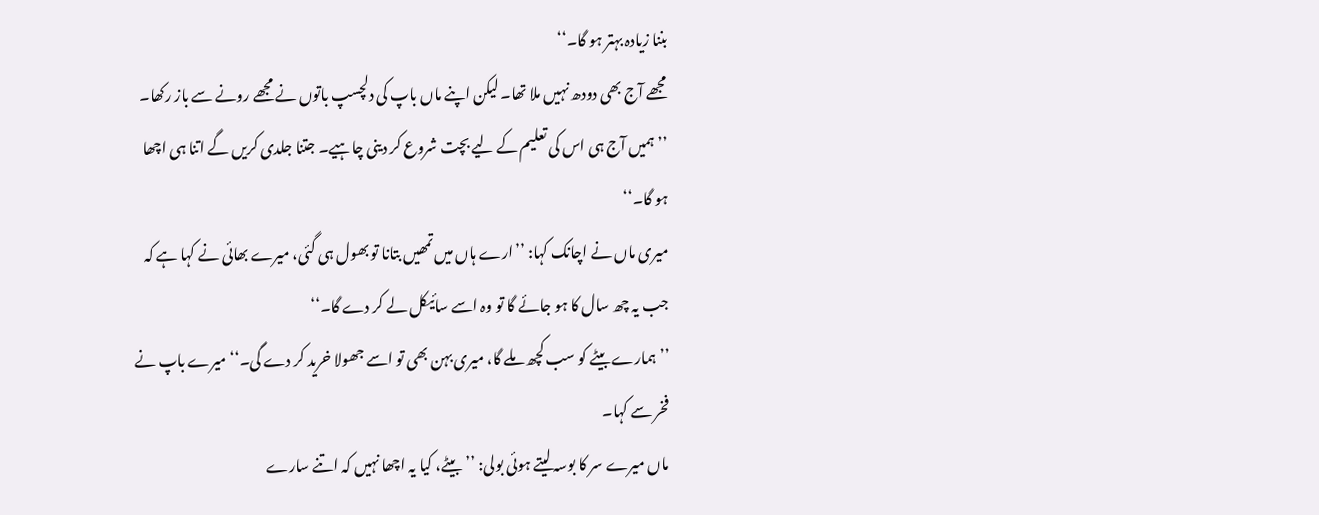بننا زیادہ بہتر ہو گا۔‘‘
مجھے آج بھی دودھ نہیں ملا تھا۔ لیکن اپنے ماں باپ کی دلچسپ باتوں نے مجھے رونے سے باز رکھا۔
’’ہمیں آج ہی اس کی تعلیم کے لیے بچت شروع کر دینی چاہیے۔ جتنا جلدی کریں گے اتنا ہی اچھا ہو گا۔‘‘
میری ماں نے اچانک کہا: ’’ارے ہاں میں تمھیں بتانا تو بھول ہی گئی، میرے بھائی نے کہا ہے کہ جب یہ چھ سال کا ہو جائے گا تو وہ اسے سائیکل لے کر دے گا۔‘‘
’’ہمارے بیٹے کو سب کچھ ملے گا، میری بہن بھی تو اسے جھولا خرید کر دے گی۔‘‘ میرے باپ نے فخر سے کہا۔
ماں میرے سر کا بوسہ لیتے ہوئی بولی: ’’بیٹے، کیا یہ اچھا نہیں کہ اتنے سارے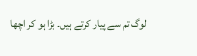لوگ تم سے پیار کرتے ہیں۔ بڑا ہو کر اچھا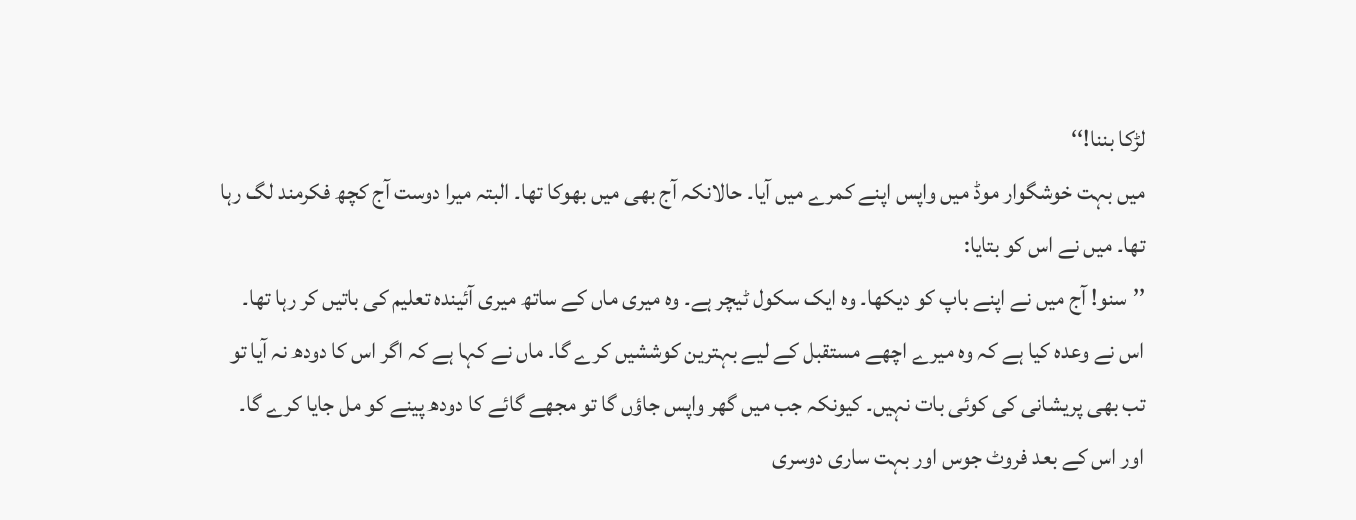لڑکا بننا!‘‘
میں بہت خوشگوار موڈ میں واپس اپنے کمرے میں آیا۔ حالانکہ آج بھی میں بھوکا تھا۔ البتہ میرا دوست آج کچھ فکرمند لگ رہا تھا۔ میں نے اس کو بتایا:
’’سنو! آج میں نے اپنے باپ کو دیکھا۔ وہ ایک سکول ٹیچر ہے۔ وہ میری ماں کے ساتھ میری آئیندہ تعلیم کی باتیں کر رہا تھا۔ اس نے وعدہ کیا ہے کہ وہ میرے اچھے مستقبل کے لیے بہترین کوششیں کرے گا۔ ماں نے کہا ہے کہ اگر اس کا دودھ نہ آیا تو تب بھی پریشانی کی کوئی بات نہیں۔ کیونکہ جب میں گھر واپس جاؤں گا تو مجھے گائے کا دودھ پینے کو مل جایا کرے گا۔ اور اس کے بعد فروٹ جوس اور بہت ساری دوسری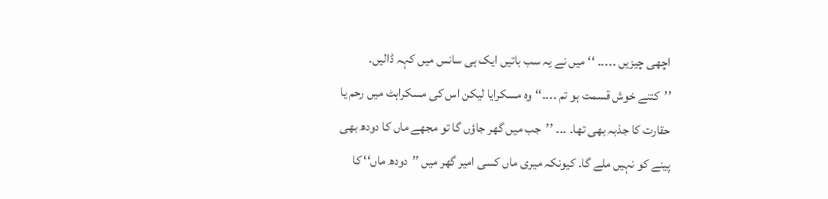اچھی چیزیں ۔۔۔۔۔ ‘‘ میں نے یہ سب باتیں ایک ہی سانس میں کہہ ڈالیں۔
’’کتنے خوش قسمت ہو تم ۔۔۔۔‘‘ وہ مسکرایا لیکن اس کی مسکراہٹ میں رحم یا حقارت کا جذبہ بھی تھا۔ ۔۔۔ ’’جب میں گھر جاؤں گا تو مجھے ماں کا دودھ بھی پینے کو نہیں ملے گا۔ کیونکہ میری ماں کسی امیر گھر میں ’’دودھ ماں‘‘ کا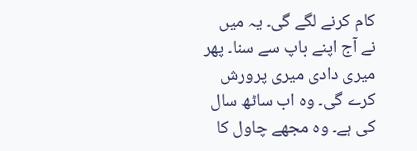کام کرنے لگے گی۔ یہ میں نے آج اپنے باپ سے سنا۔ پھر میری دادی میری پرورش کرے گی۔ وہ اب ساٹھ سال کی ہے۔ وہ مجھے چاول کا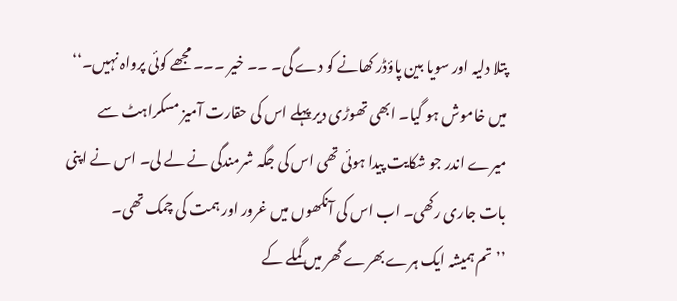پتلا دلیہ اور سویا بین پاؤڈر کھانے کو دے گی۔ ۔۔ خیر ۔۔۔ مجھے کوئی پرواہ نہیں۔‘‘
میں خاموش ہو گیا۔ ابھی تھوڑی دیر پہلے اس کی حقارت آمیز مسکراہٹ سے میرے اندر جو شکایت پیدا ہوئی تھی اس کی جگہ شرمندگی نے لے لی۔ اس نے اپنی بات جاری رکھی۔ اب اس کی آنکھوں میں غرور اور ہمت کی چمک تھی۔
’’تم ہمیشہ ایک ہرے بھرے گھر میں گملے کے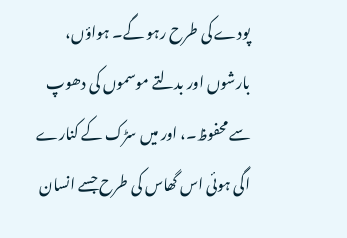پودے کی طرح رہو گے۔ ہواؤں، بارشوں اور بدلتے موسموں کی دھوپ سے محفوظ۔، اور میں سڑک کے کنارے اگی ہوئی اس گھاس کی طرح جسے انسان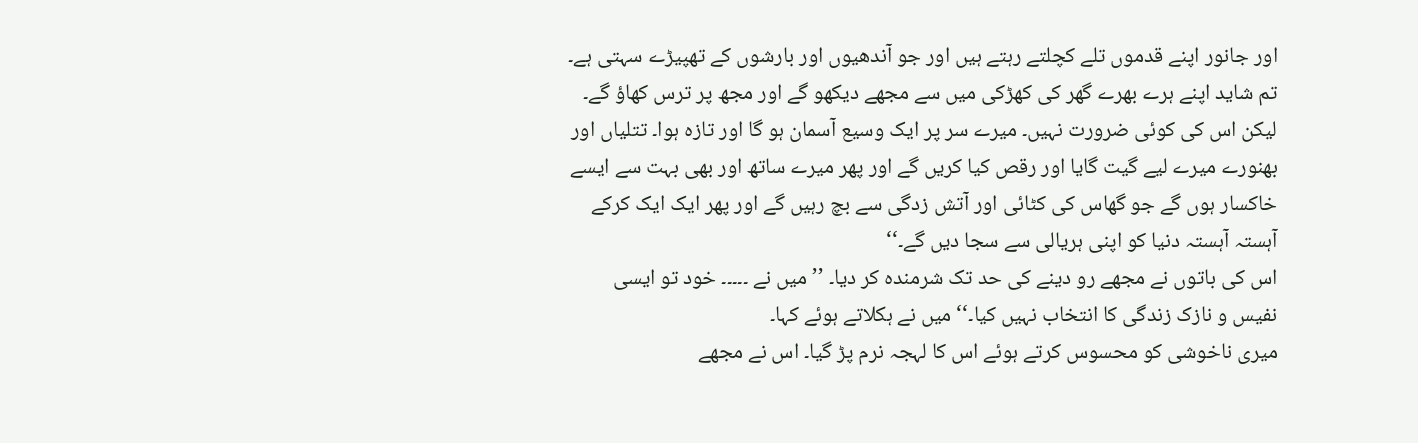اور جانور اپنے قدموں تلے کچلتے رہتے ہیں اور جو آندھیوں اور بارشوں کے تھپیڑے سہتی ہے۔ تم شاید اپنے ہرے بھرے گھر کی کھڑکی میں سے مجھے دیکھو گے اور مجھ پر ترس کھاؤ گے۔ لیکن اس کی کوئی ضرورت نہیں۔ میرے سر پر ایک وسیع آسمان ہو گا اور تازہ ہوا۔ تتلیاں اور بھنورے میرے لیے گیت گایا اور رقص کیا کریں گے اور پھر میرے ساتھ اور بھی بہت سے ایسے خاکسار ہوں گے جو گھاس کی کٹائی اور آتش زدگی سے بچ رہیں گے اور پھر ایک ایک کرکے آہستہ آہستہ دنیا کو اپنی ہریالی سے سجا دیں گے۔‘‘
اس کی باتوں نے مجھے رو دینے کی حد تک شرمندہ کر دیا۔ ’’میں نے ۔۔۔۔۔ خود تو ایسی نفیس و نازک زندگی کا انتخاب نہیں کیا۔‘‘ میں نے ہکلاتے ہوئے کہا۔
میری ناخوشی کو محسوس کرتے ہوئے اس کا لہجہ نرم پڑ گیا۔ اس نے مجھے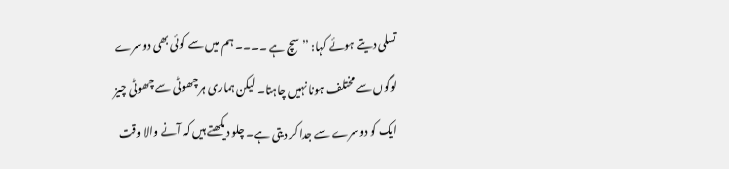تسلی دیتے ہوئے کہا: ’’سچ ہے ۔۔۔۔ ہم میں سے کوئی بھی دوسرے لوگوں سے مختلف ہونا نہیں چاہتا۔ لیکن ہماری ہر چھوٹی سے چھوٹی چیز ایک کو دوسرے سے جدا کر دیتی ہے۔ چلو دیکھتے ہیں کہ آنے والا وقت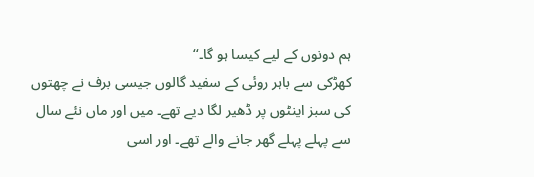ہم دونوں کے لیے کیسا ہو گا۔‘‘
کھڑکی سے باہر روئی کے سفید گالوں جیسی برف نے چھتوں کی سبز اینٹوں پر ڈھیر لگا دیے تھے۔ میں اور ماں نئے سال سے پہلے پہلے گھر جانے والے تھے۔ اور اسی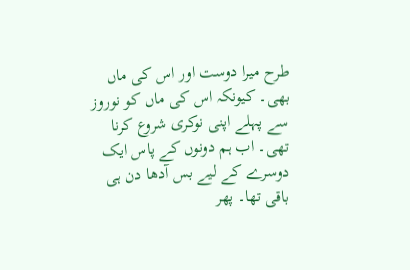طرح میرا دوست اور اس کی ماں بھی۔ کیونکہ اس کی ماں کو نوروز سے پہلے اپنی نوکری شروع کرنا تھی۔ اب ہم دونوں کے پاس ایک دوسرے کے لیے بس آدھا دن ہی باقی تھا۔ پھر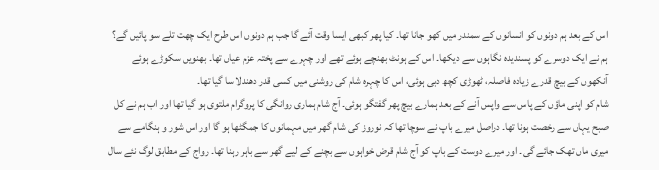اس کے بعد ہم دونوں کو انسانوں کے سمندر میں کھو جانا تھا۔ کیا پھر کبھی ایسا وقت آئے گا جب ہم دونوں اس طرح ایک چھت تلے سو پائیں گے؟
ہم نے ایک دوسرے کو پسندیدہ نگاہوں سے دیکھا۔ اس کے ہونٹ بھنچے ہوئے تھے اور چہرے سے پختہ عزم عیاں تھا۔ بھنویں سکوڑے ہوئے آنکھوں کے بیچ قدرے زیادہ فاصلہ، ٹھوڑی کچھ دبی ہوئی، اس کا چہرہ شام کی روشنی میں کسی قدر دھندلا سا گیا تھا۔
شام کو اپنی ماؤں کے پاس سے واپس آنے کے بعد ہمارے بیچ پھر گفتگو ہوئی۔ آج شام ہماری روانگی کا پروگرام ملتوی ہو گیا تھا اور اب ہم نے کل صبح یہاں سے رخصت ہونا تھا۔ دراصل میرے باپ نے سوچا تھا کہ نوروز کی شام گھر میں مہمانوں کا جمگٹھا ہو گا اور اس شور و ہنگامے سے میری ماں تھک جائے گی۔ اور میرے دوست کے باپ کو آج شام قرض خواہوں سے بچنے کے لیے گھر سے باہر رہنا تھا۔ رواج کے مطابق لوگ نئے سال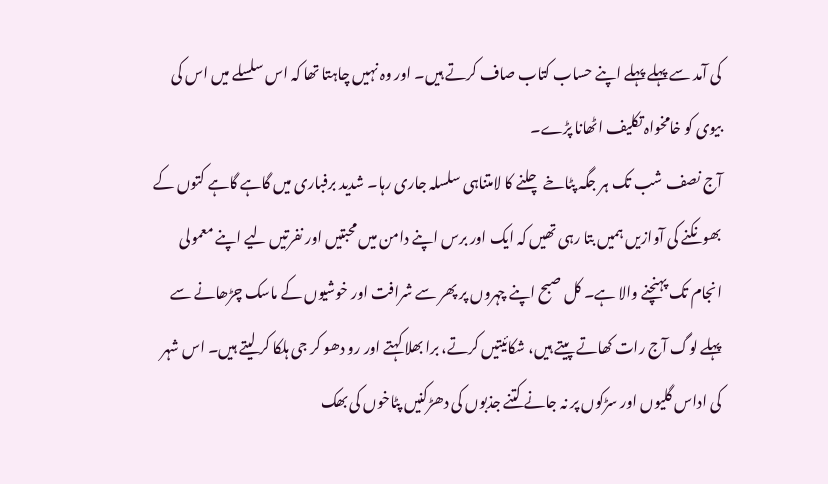کی آمد سے پہلے پہلے اپنے حساب کتاب صاف کرتے ہیں۔ اور وہ نہیں چاہتا تھا کہ اس سلسلے میں اس کی بیوی کو خامخواہ تکلیف اٹھانا پڑے۔
آج نصف شب تک ہر جگہ پٹاخے چلنے کا لامتناہی سلسلہ جاری رہا۔ شدید برفباری میں گاہے گاہے کتوں کے بھونکنے کی آوازیں ہمیں بتا رہی تھیں کہ ایک اور برس اپنے دامن میں محبتیں اور نفرتیں لیے اپنے معمولی انجام تک پہنچنے والا ہے۔ کل صبح اپنے چہروں پر پھر سے شرافت اور خوشیوں کے ماسک چڑھانے سے پہلے لوگ آج رات کھاتے پیتے ہیں، شکائیتیں کرتے، برا بھلا کہتے اور رو دھو کر جی ہلکا کر لیتے ہیں۔ اس شہر کی اداس گلیوں اور سڑکوں پر نہ جانے کتنے جذبوں کی دھڑکنیں پٹاخوں کی بھک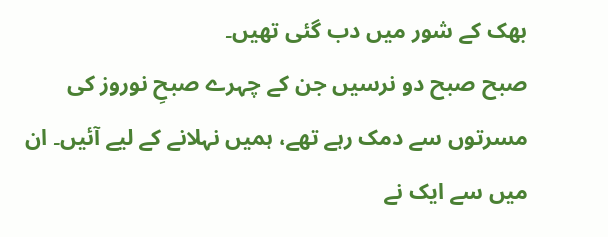بھک کے شور میں دب گئی تھیں۔
صبح صبح دو نرسیں جن کے چہرے صبحِ نوروز کی مسرتوں سے دمک رہے تھے، ہمیں نہلانے کے لیے آئیں۔ ان میں سے ایک نے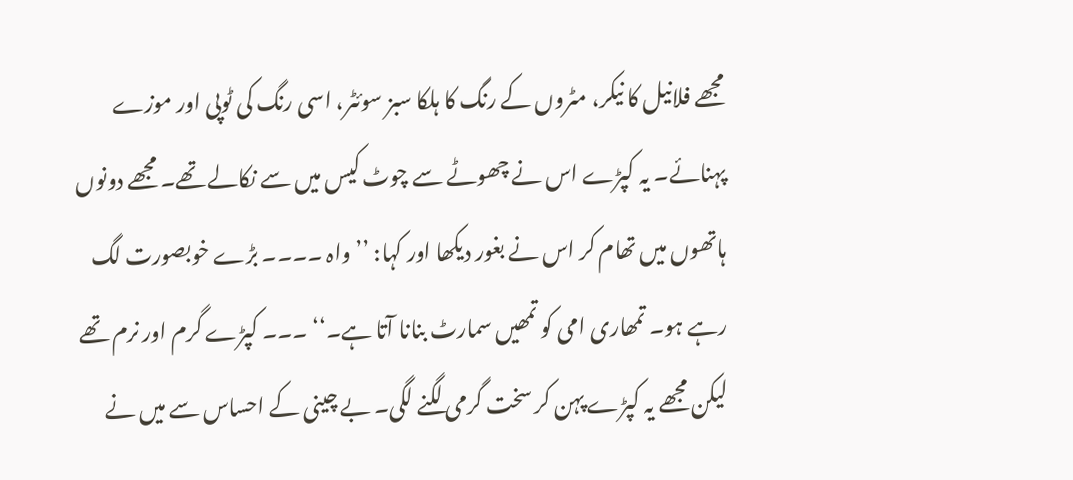مجھے فلانیل کا نیکر، مٹروں کے رنگ کا ہلکا سبز سوئٹر، اسی رنگ کی ٹوپی اور موزے پہنائے۔ یہ کپڑے اس نے چھوٹے سے چوٹ کیس میں سے نکالے تھے۔ مجھے دونوں ہاتھوں میں تھام کر اس نے بغور دیکھا اور کہا: ’’واہ ۔۔۔۔ بڑے خوبصورت لگ رہے ہو۔ تمھاری امی کو تمھیں سمارٹ بنانا آتا ہے۔‘‘ ۔۔۔ کپڑے گرم اور نرم تھے لیکن مجھے یہ کپڑے پہن کر سخت گرمی لگنے لگی۔ بے چینی کے احساس سے میں نے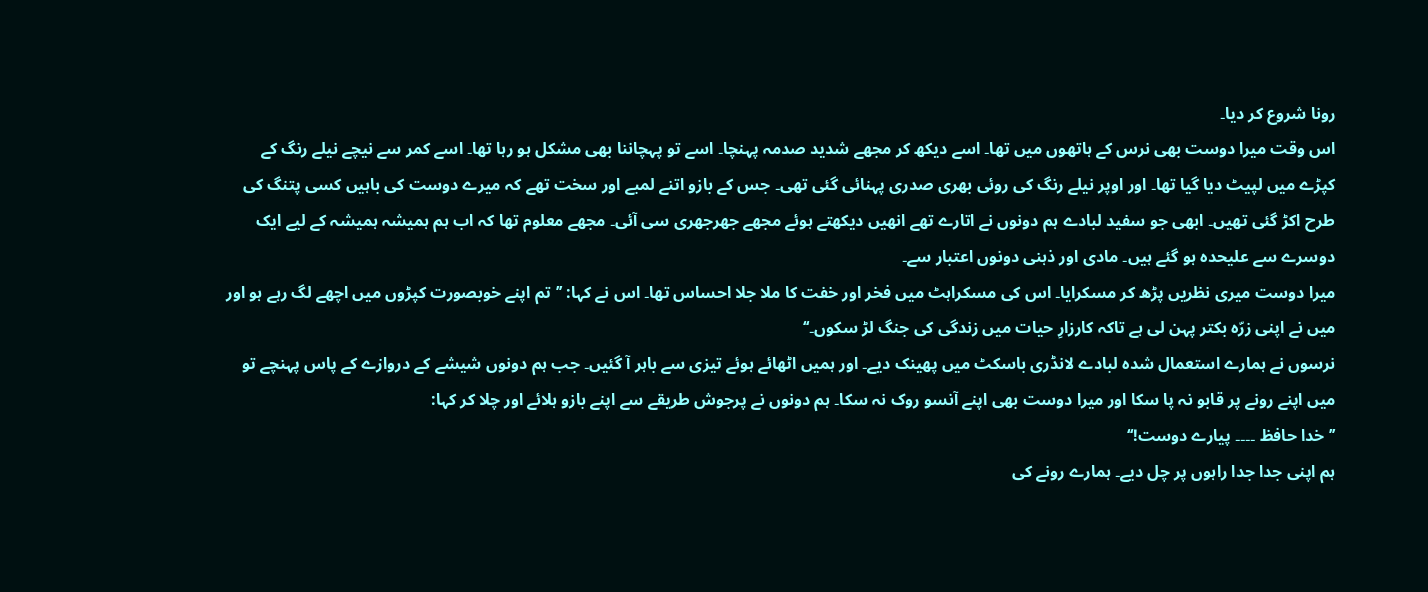رونا شروع کر دیا۔
اس وقت میرا دوست بھی نرس کے ہاتھوں میں تھا۔ اسے دیکھ کر مجھے شدید صدمہ پہنچا۔ اسے تو پہچاننا بھی مشکل ہو رہا تھا۔ اسے کمر سے نیچے نیلے رنگ کے کپڑے میں لپیٹ دیا گیا تھا۔ اور اوپر نیلے رنگ کی روئی بھری صدری پہنائی گئی تھی۔ جس کے بازو اتنے لمبے اور سخت تھے کہ میرے دوست کی باہیں کسی پتنگ کی طرح اکڑ گئی تھیں۔ ابھی جو سفید لبادے ہم دونوں نے اتارے تھے انھیں دیکھتے ہوئے مجھے جھرجھری سی آئی۔ مجھے معلوم تھا کہ اب ہم ہمیشہ ہمیشہ کے لیے ایک دوسرے سے علیحدہ ہو گئے ہیں۔ مادی اور ذہنی دونوں اعتبار سے۔
میرا دوست میری نظریں پڑھ کر مسکرایا۔ اس کی مسکراہٹ میں فخر اور خفت کا ملا جلا احساس تھا۔ اس نے کہا: ’’تم اپنے خوبصورت کپڑوں میں اچھے لگ رہے ہو اور میں نے اپنی زرّہ بکتر پہن لی ہے تاکہ کارزارِ حیات میں زندگی کی جنگ لڑ سکوں۔‘‘
نرسوں نے ہمارے استعمال شدہ لبادے لانڈری باسکٹ میں پھینک دیے۔ اور ہمیں اٹھائے ہوئے تیزی سے باہر آ گئیں۔ جب ہم دونوں شیشے کے دروازے کے پاس پہنچے تو میں اپنے رونے پر قابو نہ پا سکا اور میرا دوست بھی اپنے آنسو روک نہ سکا۔ ہم دونوں نے پرجوش طریقے سے اپنے بازو ہلائے اور چلا کر کہا:
’’خدا حافظ ۔۔۔۔ پیارے دوست!‘‘
ہم اپنی جدا جدا راہوں پر چل دیے۔ ہمارے رونے کی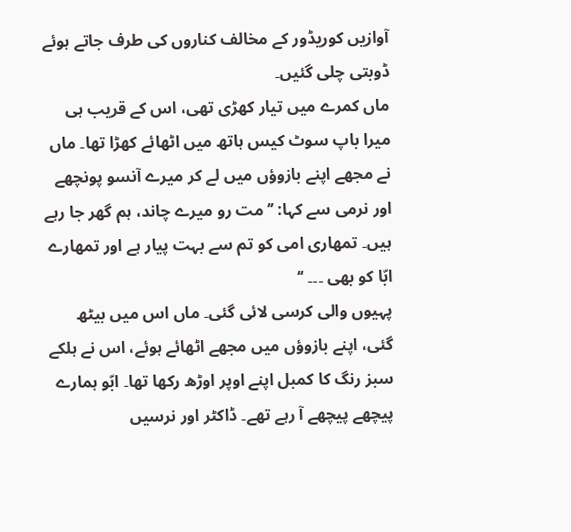آوازیں کوریڈور کے مخالف کناروں کی طرف جاتے ہوئے ڈوبتی چلی گئیں۔
ماں کمرے میں تیار کھڑی تھی، اس کے قریب ہی میرا باپ سوٹ کیس ہاتھ میں اٹھائے کھڑا تھا۔ ماں نے مجھے اپنے بازوؤں میں لے کر میرے آنسو پونچھے اور نرمی سے کہا: ’’مت رو میرے چاند، ہم گھر جا رہے ہیں۔ تمھاری امی کو تم سے بہت پیار ہے اور تمھارے ابّا کو بھی ۔۔۔ ‘‘
پہیوں والی کرسی لائی گئی۔ ماں اس میں بیٹھ گئی، اپنے بازوؤں میں مجھے اٹھائے ہوئے، اس نے ہلکے سبز رنگ کا کمبل اپنے اوپر اوڑھ رکھا تھا۔ ابّو ہمارے پیچھے پیچھے آ رہے تھے۔ ڈاکٹر اور نرسیں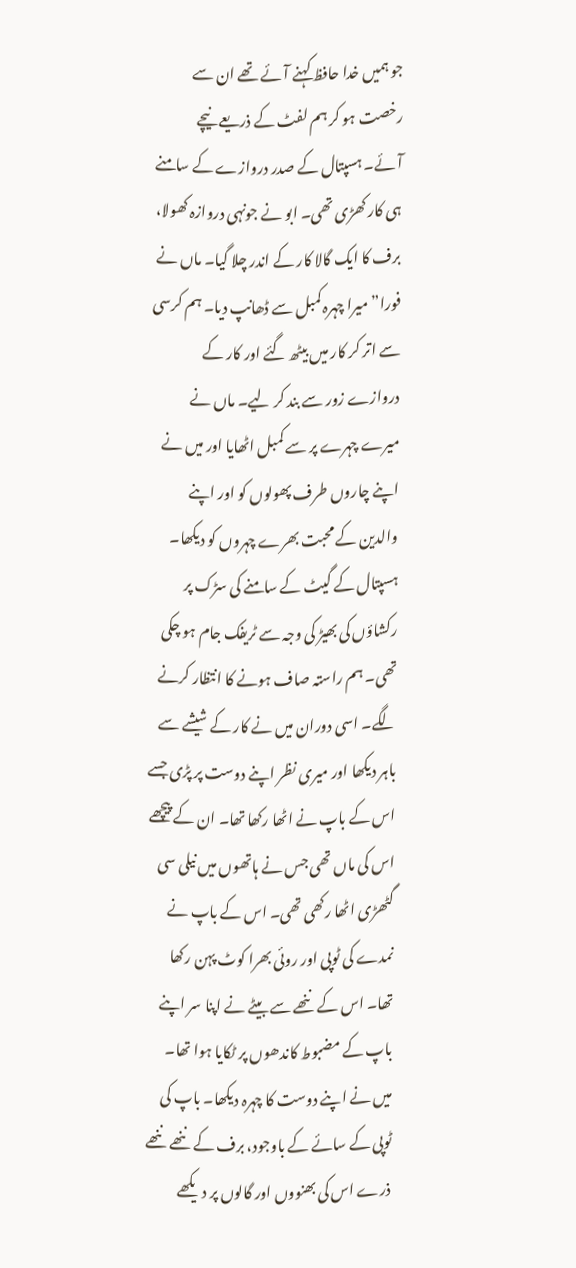جو ہمیں خدا حافظ کہنے آئے تھے ان سے رخصت ہو کر ہم لفٹ کے ذریعے نیچے آئے۔ ہسپتال کے صدر دروازے کے سامنے ہی کار کھڑی تھی۔ ابو نے جونہی دروازہ کھولا، برف کا ایک گالا کار کے اندر چلا گیا۔ ماں نے فورا” میرا چہرہ کمبل سے ڈھانپ دیا۔ ہم کرسی سے اتر کر کار میں بیٹھ گئے اور کار کے دروازے زور سے بند کر لیے۔ ماں نے میرے چہرے پر سے کمبل اٹھایا اور میں نے اپنے چاروں طرف پھولوں کو اور اپنے والدین کے محبت بھرے چہروں کو دیکھا۔
ہسپتال کے گیٹ کے سامنے کی سڑک پر رکشاؤں کی بھیڑ کی وجہ سے ٹریفک جام ہو چکی تھی۔ ہم راستہ صاف ہونے کا انتظار کرنے لگے۔ اسی دوران میں نے کار کے شیشے سے باہر دیکھا اور میری نظر اپنے دوست پر پڑی جسے اس کے باپ نے اٹھا رکھا تھا۔ ان کے پیچھے اس کی ماں تھی جس نے ہاتھوں میں نیلی سی گٹھڑی اٹھا رکھی تھی۔ اس کے باپ نے نمدے کی ٹوپی اور روئی بھرا کوٹ پہن رکھا تھا۔ اس کے ننھے سے بیٹے نے اپنا سر اپنے باپ کے مضبوط کاندھوں پر ٹکایا ہوا تھا۔ میں نے اپنے دوست کا چہرہ دیکھا۔ باپ کی ٹوپی کے سائے کے باوجود، برف کے ننھے ننھے ذرے اس کی بھنووں اور گالوں پر دیکھے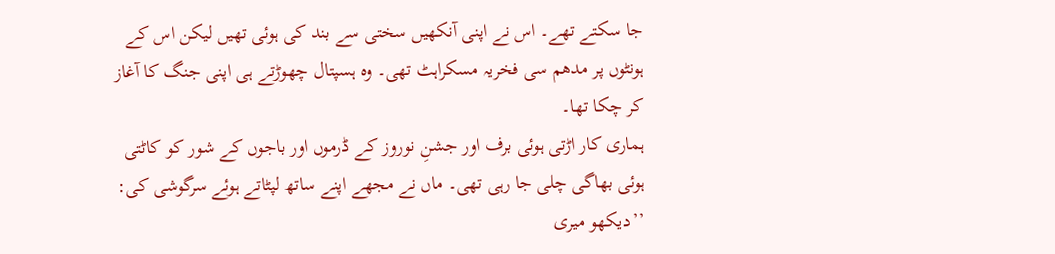جا سکتے تھے۔ اس نے اپنی آنکھیں سختی سے بند کی ہوئی تھیں لیکن اس کے ہونٹوں پر مدھم سی فخریہ مسکراہٹ تھی۔ وہ ہسپتال چھوڑتے ہی اپنی جنگ کا آغاز کر چکا تھا۔
ہماری کار اڑتی ہوئی برف اور جشنِ نوروز کے ڈرموں اور باجوں کے شور کو کاٹتی ہوئی بھاگی چلی جا رہی تھی۔ ماں نے مجھے اپنے ساتھ لپٹاتے ہوئے سرگوشی کی: ’’دیکھو میری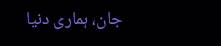جان، ہماری دنیا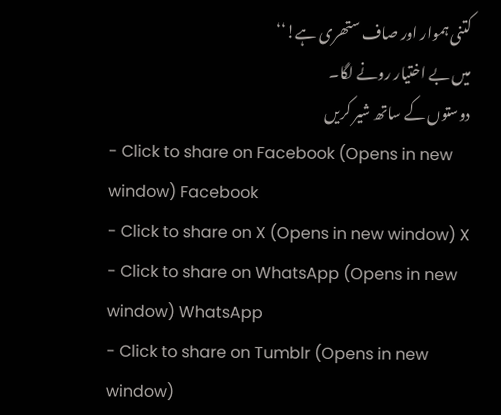کتنی ہموار اور صاف ستھری ہے!‘‘
میں بے اختیار رونے لگا۔
دوستوں کے ساتھ شیر کریں
- Click to share on Facebook (Opens in new window) Facebook
- Click to share on X (Opens in new window) X
- Click to share on WhatsApp (Opens in new window) WhatsApp
- Click to share on Tumblr (Opens in new window)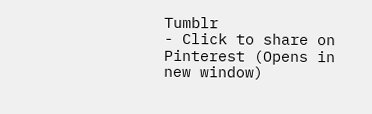Tumblr
- Click to share on Pinterest (Opens in new window)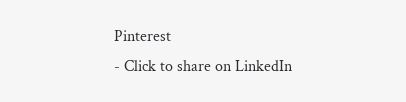Pinterest
- Click to share on LinkedIn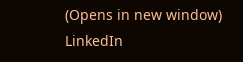(Opens in new window) LinkedIn